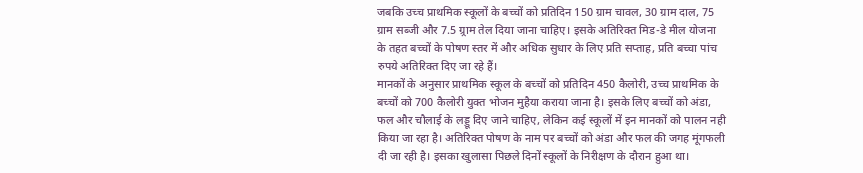जबकि उच्च प्राथमिक स्कूलों के बच्चों को प्रतिदिन 150 ग्राम चावल, 30 ग्राम दाल, 75 ग्राम सब्जी और 7.5 ग्र्राम तेल दिया जाना चाहिए। इसके अतिरिक्त मिड-डे मील योजना के तहत बच्चों के पोषण स्तर में और अधिक सुधार के लिए प्रति सप्ताह, प्रति बच्चा पांच रुपये अतिरिक्त दिए जा रहे हैं।
मानकों के अनुसार प्राथमिक स्कूल के बच्चों को प्रतिदिन 450 कैलोरी, उच्च प्राथमिक के बच्चों को 700 कैलोरी युक्त भोजन मुहैया कराया जाना है। इसके लिए बच्चों को अंडा, फल और चौलाई के लड्डू दिए जाने चाहिए, लेकिन कई स्कूलों में इन मानकों को पालन नही किया जा रहा है। अतिरिक्त पोषण के नाम पर बच्चों को अंडा और फल की जगह मूंगफली दी जा रही है। इसका खुलासा पिछले दिनों स्कूलों के निरीक्षण के दौरान हुआ था।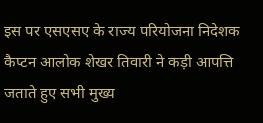इस पर एसएसए के राज्य परियोजना निदेशक कैप्टन आलोक शेखर तिवारी ने कड़ी आपत्ति जताते हुए सभी मुख्य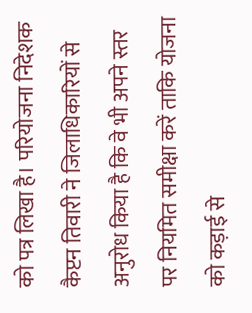को पत्र लिखा है। परियोजना निदेशक कैप्टन तिवारी ने जिलाधिकारियों से अनुरोध किया है कि वे भी अपने स्तर पर नियमित समीक्षा करें ताकि योजना को कड़ाई से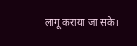लागू कराया जा सके।